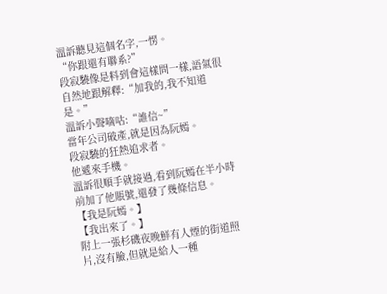溫訴聽見這個名字,一愣。
“你跟還有聯系?”
段寂驍像是料到會這樣問一樣,語氣很自然地跟解釋:“加我的,我不知道是。”
溫訴小聲嘀咕:“誰信~”
當年公司破產,就是因為阮嫣。
段寂驍的狂熱追求者。
他遞來手機。
溫訴很順手就接過,看到阮嫣在半小時前加了他賬號,還發了幾條信息。
【我是阮嫣。】
【我出來了。】
附上一張杉磯夜晚鮮有人煙的街道照片,沒有臉,但就是給人一種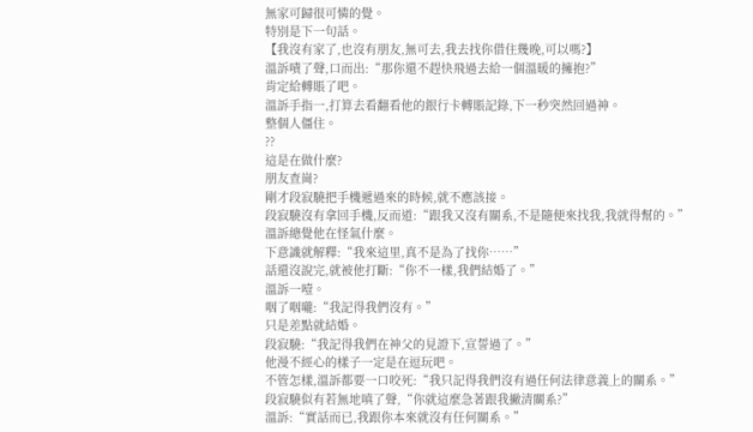無家可歸很可憐的覺。
特別是下一句話。
【我沒有家了,也沒有朋友,無可去,我去找你借住幾晚,可以嗎?】
溫訴嘖了聲,口而出:“那你還不趕快飛過去給一個溫暖的擁抱?”
肯定給轉賬了吧。
溫訴手指一,打算去看翻看他的銀行卡轉賬記錄,下一秒突然回過神。
整個人僵住。
??
這是在做什麼?
朋友查崗?
剛才段寂驍把手機遞過來的時候,就不應該接。
段寂驍沒有拿回手機,反而道:“跟我又沒有關系,不是隨便來找我,我就得幫的。”
溫訴總覺他在怪氣什麼。
下意識就解釋:“我來這里,真不是為了找你……”
話還沒說完,就被他打斷:“你不一樣,我們結婚了。”
溫訴一噎。
咽了咽嚨:“我記得我們沒有。”
只是差點就結婚。
段寂驍:“我記得我們在神父的見證下,宣誓過了。”
他漫不經心的樣子一定是在逗玩吧。
不管怎樣,溫訴都要一口咬死:“我只記得我們沒有過任何法律意義上的關系。”
段寂驍似有若無地嗔了聲,“你就這麼急著跟我撇清關系?”
溫訴:“實話而已,我跟你本來就沒有任何關系。”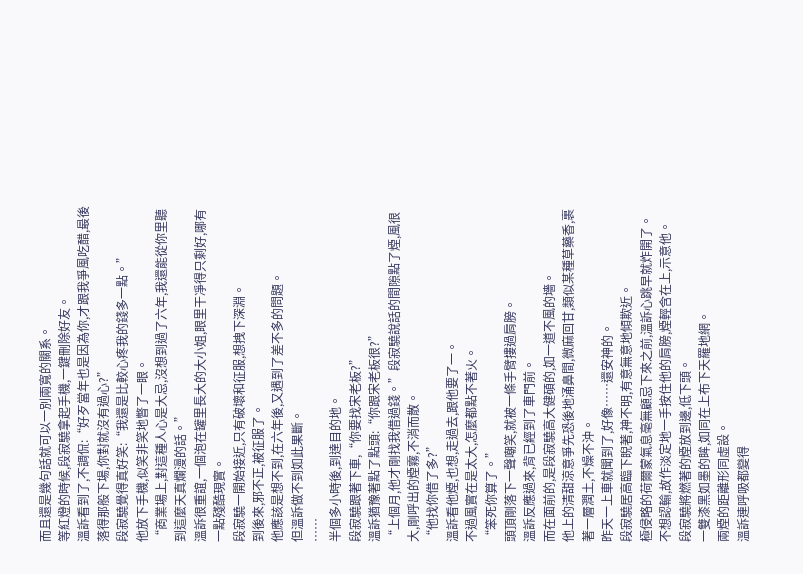而且還是幾句話就可以一別兩寬的關系。
等紅燈的時候,段寂驍拿起手機,一鍵刪除好友。
溫訴看到了,不調侃:“好歹當年也是因為你,才跟我爭風吃醋,最後落得那般下場,你對就沒有過心?”
段寂驍覺得真好笑:“我還是比較心疼我的錢多一點。”
他放下手機,似笑非笑地瞥了一眼。
“商業場上,對這種人心是大忌,沒想到過了六年,我還能從你里聽到這麼天真爛漫的話。”
溫訴很重誼,一個泡在罐里長大的大小姐,眼里干凈得只剩好,哪有一點殘酷現實。
段寂驍一開始接近,只有破壞和征服,想拽下深淵。
到後來,邪不正,被征服了。
他應該是想不到,在六年後,又遇到了差不多的問題。
但溫訴做不到如此果斷。
……
半個多小時後,到達目的地。
段寂驍跟著下車,“你要找宋老板?”
溫訴猶豫著點了點頭:“你跟宋老板很?”
“上個月,他才剛找我借過錢。”段寂驍說話的間隙點了煙,風很大,剛呼出的煙霧,不消而散。
“他找你借了多?”
溫訴看他煙,也想,走過去,跟他要了一。
不過風實在是太大,怎麼都點不著火。
“笨死你算了。”
頭頂剛落下一聲嘲笑,就被一條手臂摟過肩膀。
溫訴反應過來,背已經到了車門前。
而在面前的,是段寂驍高大健碩的,如一道不風的墻。
他上的清甜涼意爭先恐後地涌鼻間,微麻回甘,類似某種草藥香,裹著一層潤土,不燥不沖。
昨天一上車就聞到了,好像……還安神的。
段寂驍居高臨下睨著,神不明,有意無意地傾欺近。
極侵略的荷爾蒙氣息毫無顧忌下來之前,溫訴心跳早就炸開了。
不想認輸,故作淡定地一手按住他的肩膀,煙輕含在上,示意他。
段寂驍將燃著的煙放到邊,低下頭。
一雙漆黑如墨的眸,如同在上布下天羅地網。
兩煙的距離形同虛設。
溫訴連呼吸都變得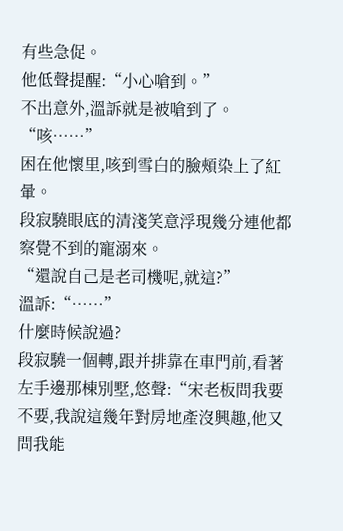有些急促。
他低聲提醒:“小心嗆到。”
不出意外,溫訴就是被嗆到了。
“咳……”
困在他懷里,咳到雪白的臉頰染上了紅暈。
段寂驍眼底的清淺笑意浮現幾分連他都察覺不到的寵溺來。
“還說自己是老司機呢,就這?”
溫訴:“……”
什麼時候說過?
段寂驍一個轉,跟并排靠在車門前,看著左手邊那棟別墅,悠聲:“宋老板問我要不要,我說這幾年對房地產沒興趣,他又問我能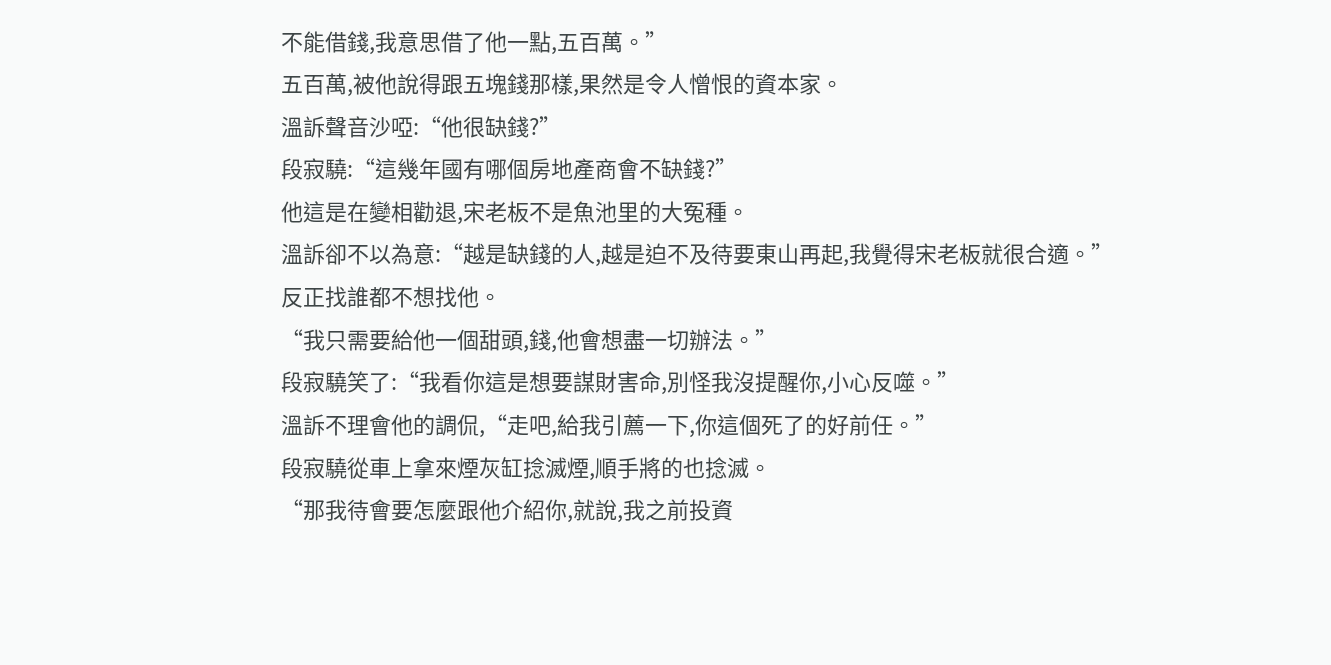不能借錢,我意思借了他一點,五百萬。”
五百萬,被他說得跟五塊錢那樣,果然是令人憎恨的資本家。
溫訴聲音沙啞:“他很缺錢?”
段寂驍:“這幾年國有哪個房地產商會不缺錢?”
他這是在變相勸退,宋老板不是魚池里的大冤種。
溫訴卻不以為意:“越是缺錢的人,越是迫不及待要東山再起,我覺得宋老板就很合適。”
反正找誰都不想找他。
“我只需要給他一個甜頭,錢,他會想盡一切辦法。”
段寂驍笑了:“我看你這是想要謀財害命,別怪我沒提醒你,小心反噬。”
溫訴不理會他的調侃,“走吧,給我引薦一下,你這個死了的好前任。”
段寂驍從車上拿來煙灰缸捻滅煙,順手將的也捻滅。
“那我待會要怎麼跟他介紹你,就說,我之前投資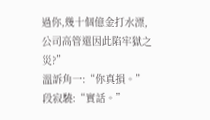過你,幾十個億金打水漂,公司高管還因此陷牢獄之災?”
溫訴角一:“你真損。”
段寂驍:“實話。”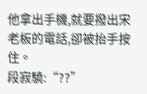他拿出手機,就要撥出宋老板的電話,卻被抬手按住。
段寂驍:“??”